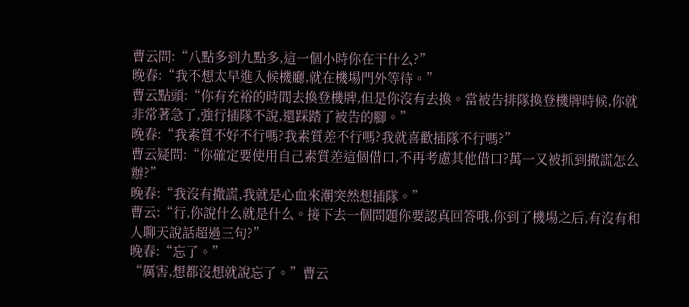曹云問:“八點多到九點多,這一個小時你在干什么?”
晚春:“我不想太早進入候機廳,就在機場門外等待。”
曹云點頭:“你有充裕的時間去換登機牌,但是你沒有去換。當被告排隊換登機牌時候,你就非常著急了,強行插隊不說,還踩踏了被告的腳。”
晚春:“我素質不好不行嗎?我素質差不行嗎?我就喜歡插隊不行嗎?”
曹云疑問:“你確定要使用自己素質差這個借口,不再考慮其他借口?萬一又被抓到撒謊怎么辦?”
晚春:“我沒有撒謊,我就是心血來潮突然想插隊。”
曹云:“行,你說什么就是什么。接下去一個問題你要認真回答哦,你到了機場之后,有沒有和人聊天說話超過三句?”
晚春:“忘了。”
“厲害,想都沒想就說忘了。”曹云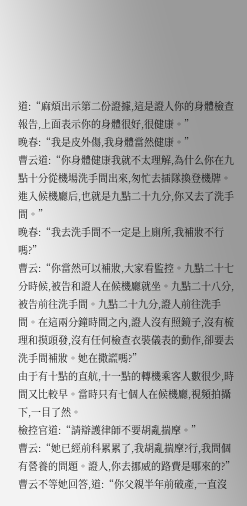道:“麻煩出示第二份證據,這是證人你的身體檢查報告,上面表示你的身體很好,很健康。”
晚春:“我是皮外傷,我身體當然健康。”
曹云道:“你身體健康我就不太理解,為什么你在九點十分從機場洗手間出來,匆忙去插隊換登機牌。進入候機廳后,也就是九點二十九分,你又去了洗手間。”
晚春:“我去洗手間不一定是上廁所,我補妝不行嗎?”
曹云:“你當然可以補妝,大家看監控。九點二十七分時候,被告和證人在候機廳就坐。九點二十八分,被告前往洗手間。九點二十九分,證人前往洗手間。在這兩分鐘時間之內,證人沒有照鏡子,沒有梳理和摸頭發,沒有任何檢查衣裝儀表的動作,卻要去洗手間補妝。她在撒謊嗎?”
由于有十點的直航,十一點的轉機乘客人數很少,時間又比較早。當時只有七個人在候機廳,視頻拍攝下,一目了然。
檢控官道:“請辯護律師不要胡亂揣摩。”
曹云:“她已經前科累累了,我胡亂揣摩?行,我問個有營養的問題。證人,你去挪威的路費是哪來的?”
曹云不等她回答,道:“你父親半年前破產,一直沒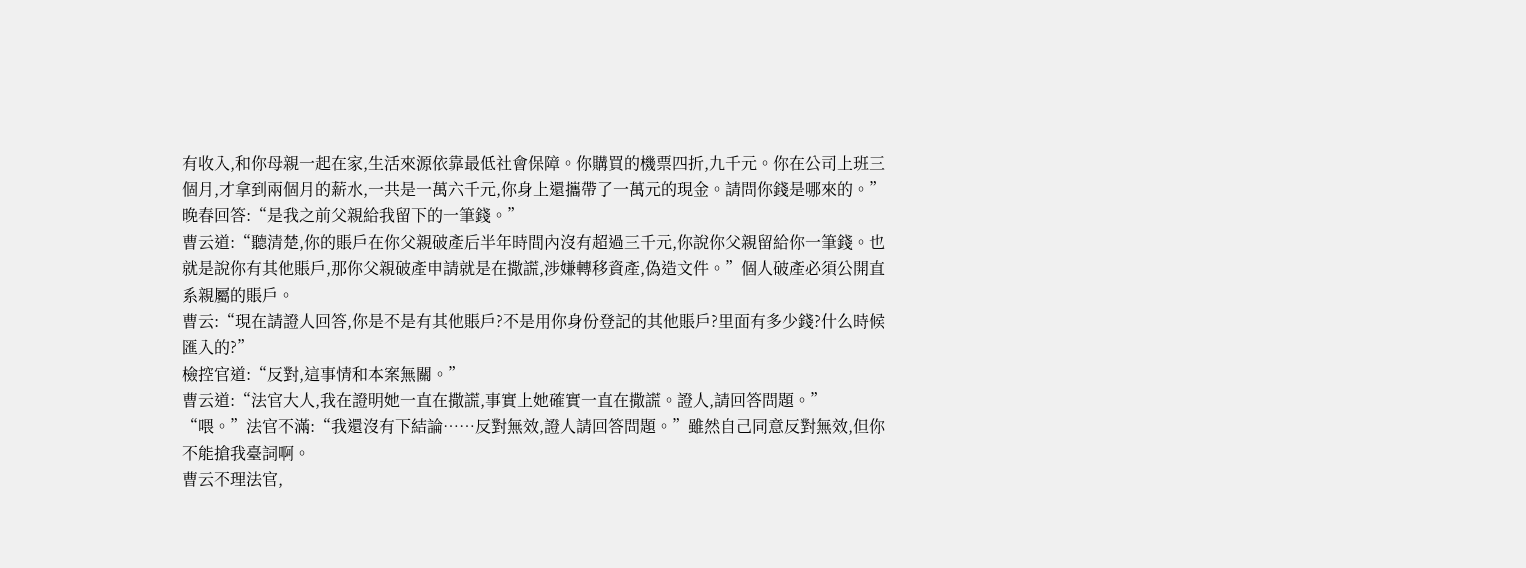有收入,和你母親一起在家,生活來源依靠最低社會保障。你購買的機票四折,九千元。你在公司上班三個月,才拿到兩個月的薪水,一共是一萬六千元,你身上還攜帶了一萬元的現金。請問你錢是哪來的。”
晚春回答:“是我之前父親給我留下的一筆錢。”
曹云道:“聽清楚,你的賬戶在你父親破產后半年時間內沒有超過三千元,你說你父親留給你一筆錢。也就是說你有其他賬戶,那你父親破產申請就是在撒謊,涉嫌轉移資產,偽造文件。”個人破產必須公開直系親屬的賬戶。
曹云:“現在請證人回答,你是不是有其他賬戶?不是用你身份登記的其他賬戶?里面有多少錢?什么時候匯入的?”
檢控官道:“反對,這事情和本案無關。”
曹云道:“法官大人,我在證明她一直在撒謊,事實上她確實一直在撒謊。證人,請回答問題。”
“喂。”法官不滿:“我還沒有下結論……反對無效,證人請回答問題。”雖然自己同意反對無效,但你不能搶我臺詞啊。
曹云不理法官,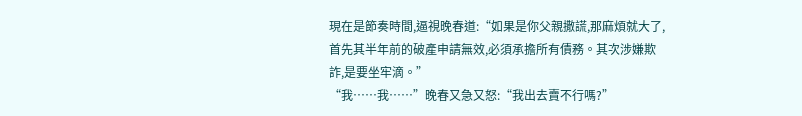現在是節奏時間,逼視晚春道:“如果是你父親撒謊,那麻煩就大了,首先其半年前的破產申請無效,必須承擔所有債務。其次涉嫌欺詐,是要坐牢滴。”
“我……我……”晚春又急又怒:“我出去賣不行嗎?”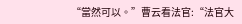“當然可以。”曹云看法官:“法官大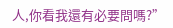人,你看我還有必要問嗎?”